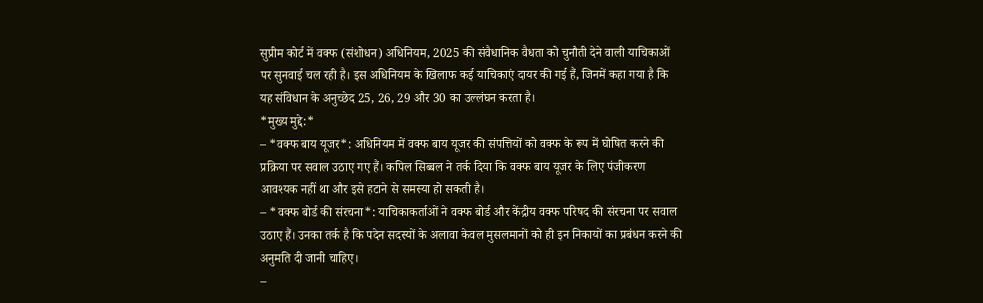सुप्रीम कोर्ट में वक्फ (संशोधन) अधिनियम, 2025 की संवैधानिक वैधता को चुनौती देने वाली याचिकाओं पर सुनवाई चल रही है। इस अधिनियम के खिलाफ कई याचिकाएं दायर की गई हैं, जिनमें कहा गया है कि यह संविधान के अनुच्छेद 25, 26, 29 और 30 का उल्लंघन करता है।
*मुख्य मुद्दे:*
– *वक्फ बाय यूजर*: अधिनियम में वक्फ बाय यूजर की संपत्तियों को वक्फ के रूप में घोषित करने की प्रक्रिया पर सवाल उठाए गए हैं। कपिल सिब्बल ने तर्क दिया कि वक्फ बाय यूजर के लिए पंजीकरण आवश्यक नहीं था और इसे हटाने से समस्या हो सकती है।
– *वक्फ बोर्ड की संरचना*: याचिकाकर्ताओं ने वक्फ बोर्ड और केंद्रीय वक्फ परिषद की संरचना पर सवाल उठाए हैं। उनका तर्क है कि पदेन सदस्यों के अलावा केवल मुसलमानों को ही इन निकायों का प्रबंधन करने की अनुमति दी जानी चाहिए।
–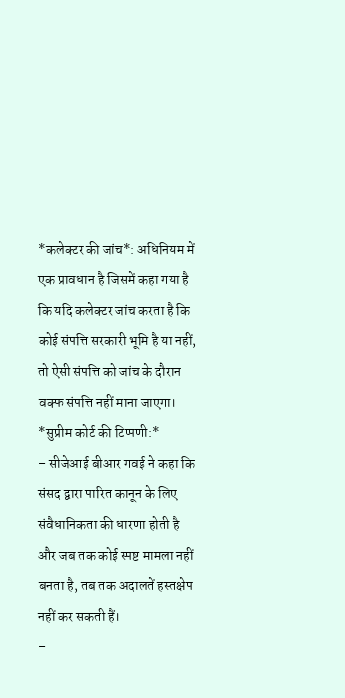*कलेक्टर की जांच*: अधिनियम में एक प्रावधान है जिसमें कहा गया है कि यदि कलेक्टर जांच करता है कि कोई संपत्ति सरकारी भूमि है या नहीं, तो ऐसी संपत्ति को जांच के दौरान वक्फ संपत्ति नहीं माना जाएगा।
*सुप्रीम कोर्ट की टिप्पणी:*
– सीजेआई बीआर गवई ने कहा कि संसद द्वारा पारित कानून के लिए संवैधानिकता की धारणा होती है और जब तक कोई स्पष्ट मामला नहीं बनता है, तब तक अदालतें हस्तक्षेप नहीं कर सकती हैं।
–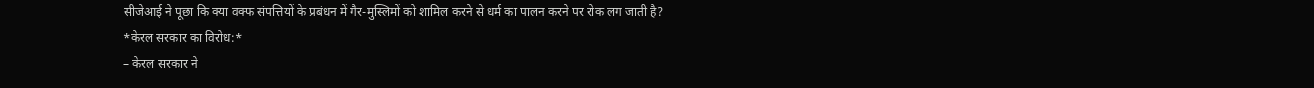सीजेआई ने पूछा कि क्या वक्फ संपत्तियों के प्रबंधन में गैर-मुस्लिमों को शामिल करने से धर्म का पालन करने पर रोक लग जाती है?
*केरल सरकार का विरोध:*
– केरल सरकार ने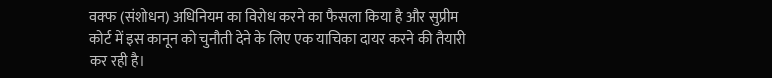वक्फ (संशोधन) अधिनियम का विरोध करने का फैसला किया है और सुप्रीम कोर्ट में इस कानून को चुनौती देने के लिए एक याचिका दायर करने की तैयारी कर रही है।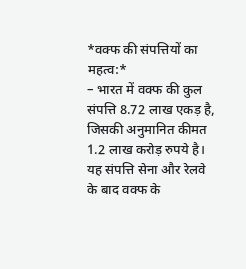*वक्फ की संपत्तियों का महत्व:*
– भारत में वक्फ की कुल संपत्ति 8.72 लाख एकड़ है, जिसकी अनुमानित कीमत 1.2 लाख करोड़ रुपये है। यह संपत्ति सेना और रेलवे के बाद वक्फ के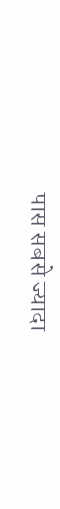पास सबसे ज्यादा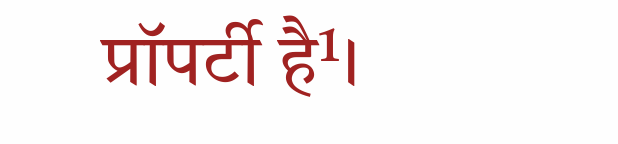प्रॉपर्टी है¹।